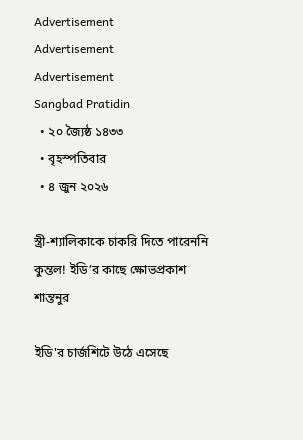Advertisement
Advertisement
Advertisement
Sangbad Pratidin
  • ২০ জ্যৈষ্ঠ ১৪৩৩
  • বৃহস্পতিবার
  • ৪ জুন ২০২৬

স্ত্রী-শ্যালিকাকে চাকরি দিতে পারেননি কুন্তল! ইডি’র কাছে ক্ষোভপ্রকাশ শান্তনুর

ইডি'র চার্জশিটে উঠে এসেছে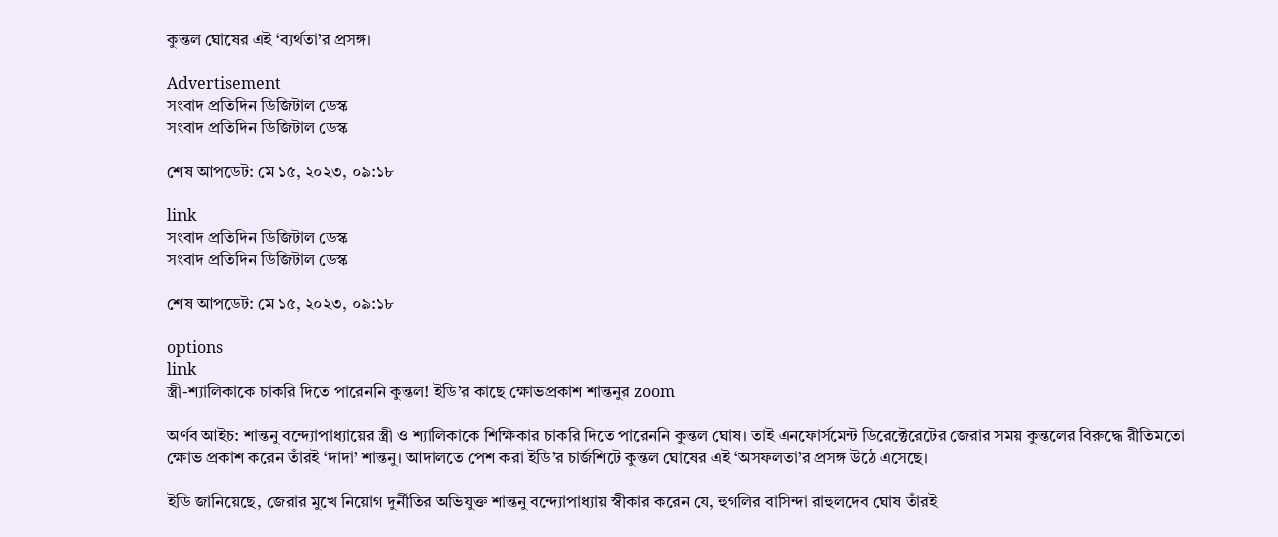কুন্তল ঘোষের এই ‘ব্যর্থতা’র প্রসঙ্গ।

Advertisement
সংবাদ প্রতিদিন ডিজিটাল ডেস্ক
সংবাদ প্রতিদিন ডিজিটাল ডেস্ক

শেষ আপডেট: মে ১৫, ২০২৩, ০৯:১৮

link
সংবাদ প্রতিদিন ডিজিটাল ডেস্ক
সংবাদ প্রতিদিন ডিজিটাল ডেস্ক

শেষ আপডেট: মে ১৫, ২০২৩, ০৯:১৮

options
link
স্ত্রী-শ্যালিকাকে চাকরি দিতে পারেননি কুন্তল! ইডি’র কাছে ক্ষোভপ্রকাশ শান্তনুর zoom

অর্ণব আইচ: শান্তনু বন্দ্যোপাধ‌্যায়ের স্ত্রী ও শ‌্যালিকাকে শিক্ষিকার চাকরি দিতে পারেননি কুন্তল ঘোষ। তাই এনফোর্সমেন্ট ডিরেক্টেরেটের জেরার সময় কুন্তলের বিরুদ্ধে রীতিমতো ক্ষোভ প্রকাশ করেন তাঁরই ‘দাদা’ শান্তনু। আদালতে পেশ করা ইডি’র চার্জশিটে কুন্তল ঘোষের এই ‘অসফলতা’র প্রসঙ্গ উঠে এসেছে।

ইডি জানিয়েছে, জেরার মুখে নিয়োগ দুর্নীতির অভিযুক্ত শান্তনু বন্দ্যোপাধ‌্যায় স্বীকার করেন যে, হুগলির বাসিন্দা রাহুলদেব ঘোষ তাঁরই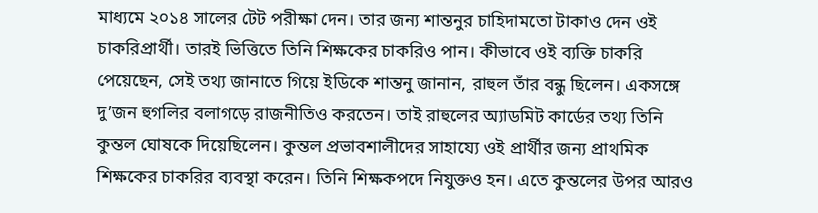মাধ‌্যমে ২০১৪ সালের টেট পরীক্ষা দেন। তার জন‌্য শান্তনুর চাহিদামতো টাকাও দেন ওই চাকরিপ্রার্থী। তারই ভিত্তিতে তিনি শিক্ষকের চাকরিও পান। কীভাবে ওই ব‌্যক্তি চাকরি পেয়েছেন, সেই তথ‌্য জানাতে গিয়ে ইডিকে শান্তনু জানান, রাহুল তাঁর বন্ধু ছিলেন। একসঙ্গে দু’জন হুগলির বলাগড়ে রাজনীতিও করতেন। তাই রাহুলের অ‌্যাডমিট কার্ডের তথ‌্য তিনি কুন্তল ঘোষকে দিয়েছিলেন। কুন্তল প্রভাবশালীদের সাহায্যে ওই প্রার্থীর জন‌্য প্রাথমিক শিক্ষকের চাকরির ব‌্যবস্থা করেন। তিনি শিক্ষকপদে নিযুক্তও হন। এতে কুন্তলের উপর আরও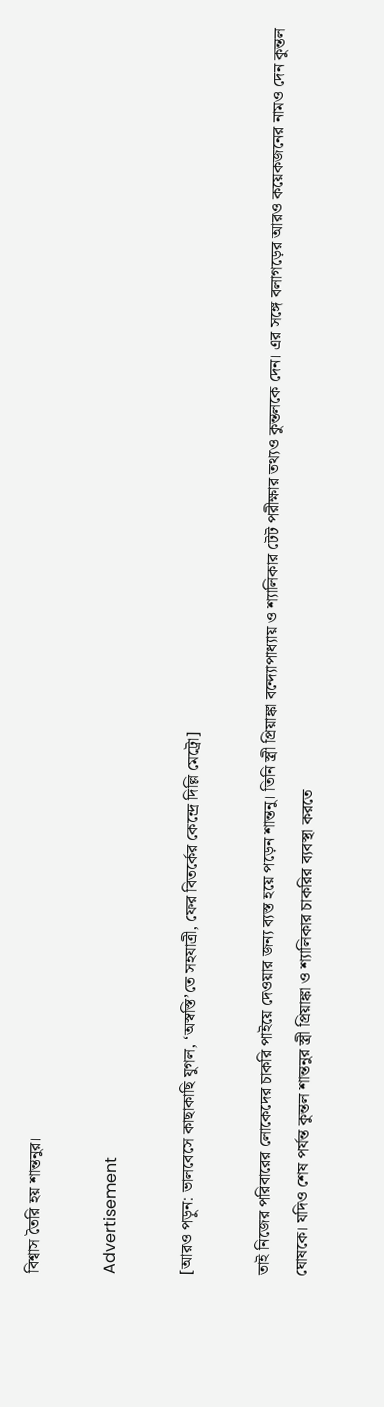বিশ্বাস তৈরি হয় শান্তনুর।

Advertisement

[আরও পড়ুন: ভালবেসে কাছাকাছি যুগল, ‘অস্বস্তি’তে সহযাত্রী, ফের বিতর্কের কেন্দ্রে দিল্লি মেট্রো]

তাই নিজের পরিবারের লোকেদের চাকরি পাইয়ে দেওয়ার জন‌্য ব‌্যস্ত হয়ে পড়েন শান্তনু। তিনি স্ত্রী প্রিয়াঙ্কা বন্দ্যোপাধ‌্যায় ও শ‌্যালিকার টেট পরীক্ষার তথ‌্যও কুন্তলকে দেন। এর সঙ্গে বলাগড়ের আরও কয়েকজনের নামও দেন কুন্তল ঘোষকে। যদিও শেষ পর্যন্ত কুন্তল শান্তনুর স্ত্রী প্রিয়াঙ্কা ও শ‌্যালিকার চাকরির ব‌্যবস্থা করতে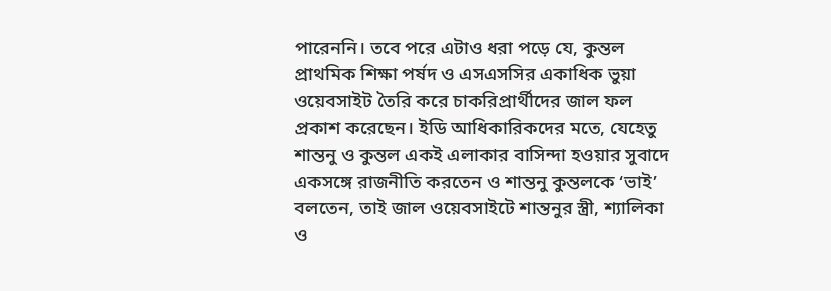পারেননি। তবে পরে এটাও ধরা পড়ে যে, কুন্তল প্রাথমিক শিক্ষা পর্ষদ ও এসএসসির একাধিক ভুয়া ওয়েবসাইট তৈরি করে চাকরিপ্রার্থীদের জাল ফল প্রকাশ করেছেন। ইডি আধিকারিকদের মতে, যেহেতু শান্তনু ও কুন্তল একই এলাকার বাসিন্দা হওয়ার সুবাদে একসঙ্গে রাজনীতি করতেন ও শান্তনু কুন্তলকে ‘ভাই’ বলতেন, তাই জাল ওয়েবসাইটে শান্তনুর স্ত্রী, শ‌্যালিকা ও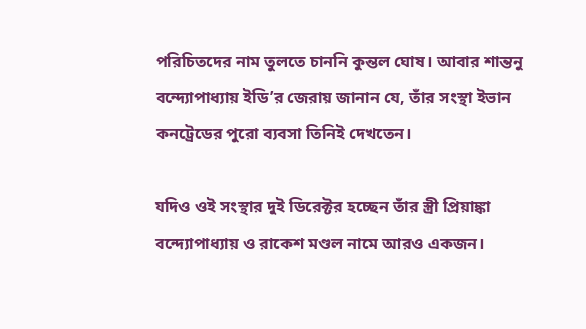পরিচিতদের নাম তুলতে চাননি কুন্তল ঘোষ। আবার শান্তনু বন্দ্যোপাধ‌্যায় ইডি’র জেরায় জানান যে, তাঁর সংস্থা ইভান কনট্রেডের পুরো ব‌্যবসা তিনিই দেখতেন।

যদিও ওই সংস্থার দুই ডিরেক্টর হচ্ছেন তাঁর স্ত্রী প্রিয়াঙ্কা বন্দ্যোপাধ‌্যায় ও রাকেশ মণ্ডল নামে আরও একজন।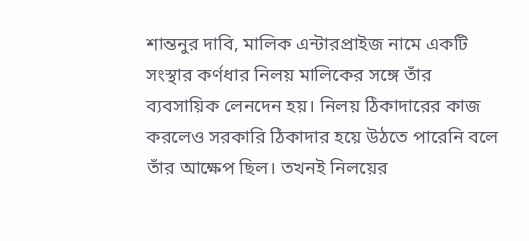শান্তনুর দাবি, মালিক এন্টারপ্রাইজ নামে একটি সংস্থার কর্ণধার নিলয় মালিকের সঙ্গে তাঁর ব‌্যবসায়িক লেনদেন হয়। নিলয় ঠিকাদারের কাজ করলেও সরকারি ঠিকাদার হয়ে উঠতে পারেনি বলে তাঁর আক্ষেপ ছিল। তখনই নিলয়ের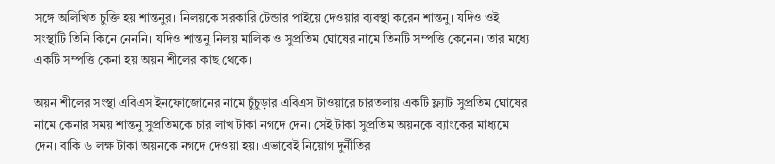সঙ্গে অলিখিত চুক্তি হয় শান্তনুর। নিলয়কে সরকারি টেন্ডার পাইয়ে দেওয়ার ব‌্যবস্থা করেন শান্তনু। যদিও ওই সংস্থাটি তিনি কিনে নেননি। যদিও শান্তনু নিলয় মালিক ও সুপ্রতিম ঘোষের নামে তিনটি সম্পত্তি কেনেন। তার মধ্যে একটি সম্পত্তি কেনা হয় অয়ন শীলের কাছ থেকে।

অয়ন শীলের সংস্থা এবিএস ইনফোজোনের নামে চুঁচুড়ার এবিএস টাওয়ারে চারতলায় একটি ফ্ল‌্যাট সুপ্রতিম ঘোষের নামে কেনার সময় শান্তনু সুপ্রতিমকে চার লাখ টাকা নগদে দেন। সেই টাকা সুপ্রতিম অয়নকে ব‌্যাংকের মাধ‌্যমে দেন। বাকি ৬ লক্ষ টাকা অয়নকে নগদে দেওয়া হয়। এভাবেই নিয়োগ দুর্নীতির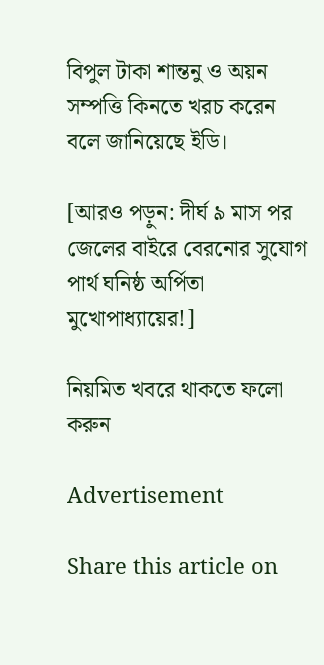বিপুল টাকা শান্তনু ও অয়ন সম্পত্তি কিনতে খরচ করেন বলে জানিয়েছে ইডি।

[আরও পড়ুন: দীর্ঘ ৯ মাস পর জেলের বাইরে বেরনোর সুযোগ পার্থ ঘনিষ্ঠ অর্পিতা মুখোপাধ্যায়ের!]

নিয়মিত খবরে থাকতে ফলো করুন

Advertisement

Share this article on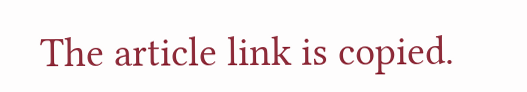The article link is copied.